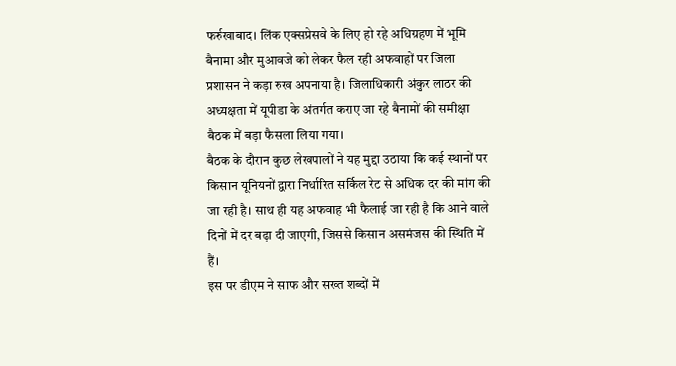फर्रुखाबाद। लिंक एक्सप्रेसवे के लिए हो रहे अधिग्रहण में भूमि बैनामा और मुआवजे को लेकर फैल रही अफवाहों पर जिला प्रशासन ने कड़ा रुख अपनाया है। जिलाधिकारी अंकुर लाठर की अध्यक्षता में यूपीडा के अंतर्गत कराए जा रहे बैनामों की समीक्षा बैठक में बड़ा फैसला लिया गया।
बैठक के दौरान कुछ लेखपालों ने यह मुद्दा उठाया कि कई स्थानों पर किसान यूनियनों द्वारा निर्धारित सर्किल रेट से अधिक दर की मांग की जा रही है। साथ ही यह अफवाह भी फैलाई जा रही है कि आने वाले दिनों में दर बढ़ा दी जाएगी, जिससे किसान असमंजस की स्थिति में हैं।
इस पर डीएम ने साफ और सख्त शब्दों में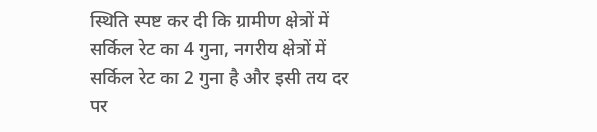स्थिति स्पष्ट कर दी कि ग्रामीण क्षेत्रों में सर्किल रेट का 4 गुना, नगरीय क्षेत्रों में सर्किल रेट का 2 गुना है और इसी तय दर पर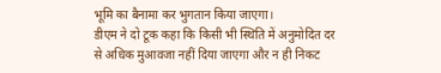भूमि का बैनामा कर भुगतान किया जाएगा।
डीएम ने दो टूक कहा कि किसी भी स्थिति में अनुमोदित दर से अधिक मुआवजा नहीं दिया जाएगा और न ही निकट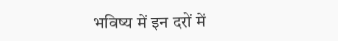भविष्य में इन दरों में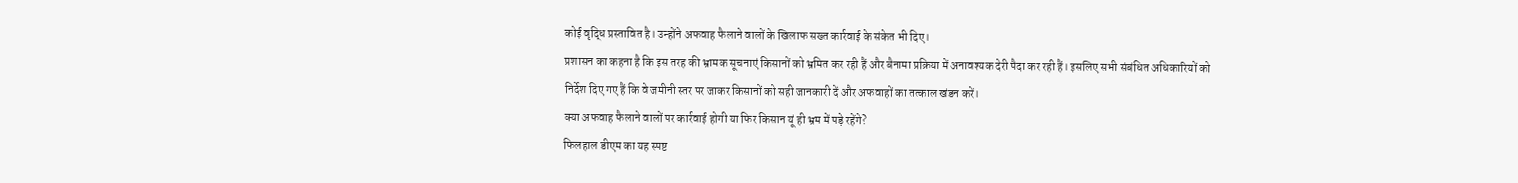कोई वृद्धि प्रस्तावित है। उन्होंने अफवाह फैलाने वालों के खिलाफ सख्त कार्रवाई के संकेत भी दिए।
प्रशासन का कहना है कि इस तरह की भ्रामक सूचनाएं किसानों को भ्रमित कर रही हैं और बैनामा प्रक्रिया में अनावश्यक देरी पैदा कर रही हैं। इसलिए सभी संबंधित अधिकारियों को निर्देश दिए गए हैं कि वे जमीनी स्तर पर जाकर किसानों को सही जानकारी दें और अफवाहों का तत्काल खंडन करें।
क्या अफवाह फैलाने वालों पर कार्रवाई होगी या फिर किसान यूं ही भ्रम में पड़े रहेंगे?
फिलहाल डीएम का यह स्पष्ट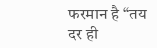फरमान है “तय दर ही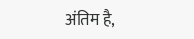अंतिम है,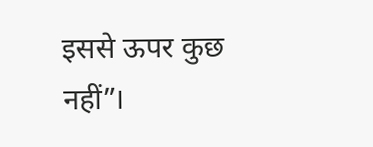इससे ऊपर कुछ नहीं”।